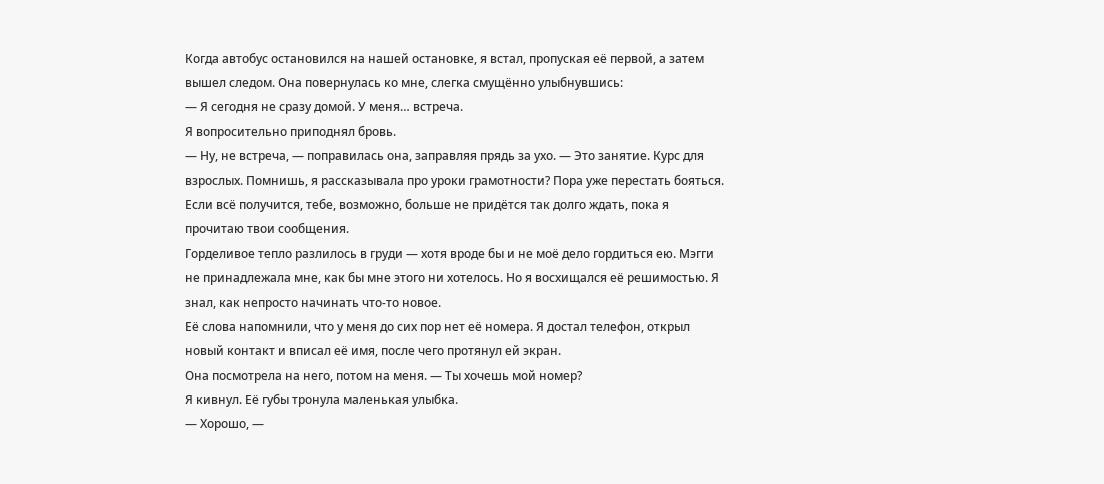Когда автобус остановился на нашей остановке, я встал, пропуская её первой, а затем вышел следом. Она повернулась ко мне, слегка смущённо улыбнувшись:
— Я сегодня не сразу домой. У меня… встреча.
Я вопросительно приподнял бровь.
— Ну, не встреча, — поправилась она, заправляя прядь за ухо. — Это занятие. Курс для взрослых. Помнишь, я рассказывала про уроки грамотности? Пора уже перестать бояться. Если всё получится, тебе, возможно, больше не придётся так долго ждать, пока я прочитаю твои сообщения.
Горделивое тепло разлилось в груди — хотя вроде бы и не моё дело гордиться ею. Мэгги не принадлежала мне, как бы мне этого ни хотелось. Но я восхищался её решимостью. Я знал, как непросто начинать что-то новое.
Её слова напомнили, что у меня до сих пор нет её номера. Я достал телефон, открыл новый контакт и вписал её имя, после чего протянул ей экран.
Она посмотрела на него, потом на меня. — Ты хочешь мой номер?
Я кивнул. Её губы тронула маленькая улыбка.
— Хорошо, —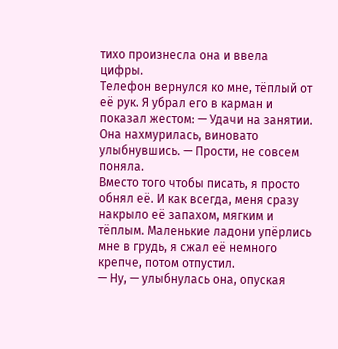тихо произнесла она и ввела цифры.
Телефон вернулся ко мне, тёплый от её рук. Я убрал его в карман и показал жестом: — Удачи на занятии.
Она нахмурилась, виновато улыбнувшись. — Прости, не совсем поняла.
Вместо того чтобы писать, я просто обнял её. И как всегда, меня сразу накрыло её запахом, мягким и тёплым. Маленькие ладони упёрлись мне в грудь, я сжал её немного крепче, потом отпустил.
— Ну, — улыбнулась она, опуская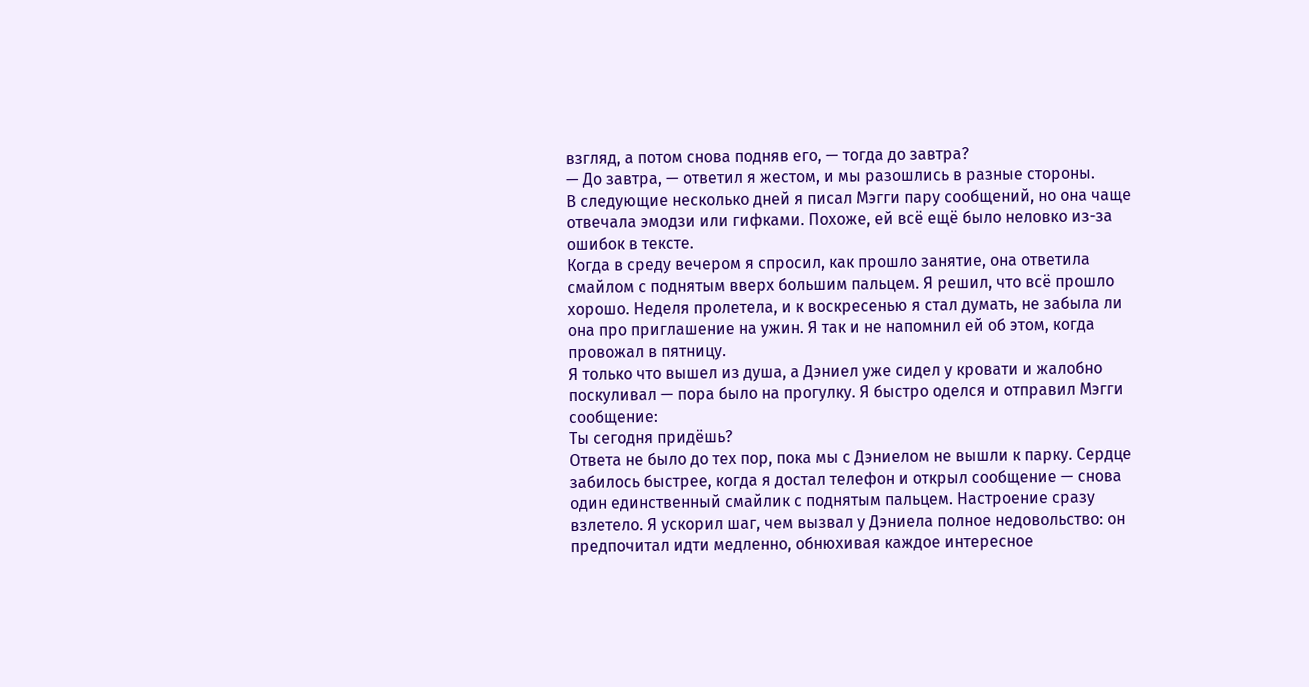взгляд, а потом снова подняв его, — тогда до завтра?
— До завтра, — ответил я жестом, и мы разошлись в разные стороны.
В следующие несколько дней я писал Мэгги пару сообщений, но она чаще отвечала эмодзи или гифками. Похоже, ей всё ещё было неловко из-за ошибок в тексте.
Когда в среду вечером я спросил, как прошло занятие, она ответила смайлом с поднятым вверх большим пальцем. Я решил, что всё прошло хорошо. Неделя пролетела, и к воскресенью я стал думать, не забыла ли она про приглашение на ужин. Я так и не напомнил ей об этом, когда провожал в пятницу.
Я только что вышел из душа, а Дэниел уже сидел у кровати и жалобно поскуливал — пора было на прогулку. Я быстро оделся и отправил Мэгги сообщение:
Ты сегодня придёшь?
Ответа не было до тех пор, пока мы с Дэниелом не вышли к парку. Сердце забилось быстрее, когда я достал телефон и открыл сообщение — снова один единственный смайлик с поднятым пальцем. Настроение сразу взлетело. Я ускорил шаг, чем вызвал у Дэниела полное недовольство: он предпочитал идти медленно, обнюхивая каждое интересное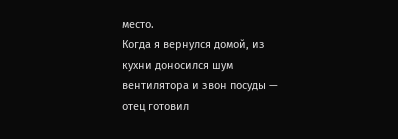место.
Когда я вернулся домой, из кухни доносился шум вентилятора и звон посуды — отец готовил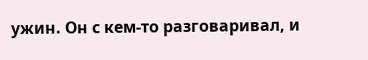ужин. Он с кем-то разговаривал, и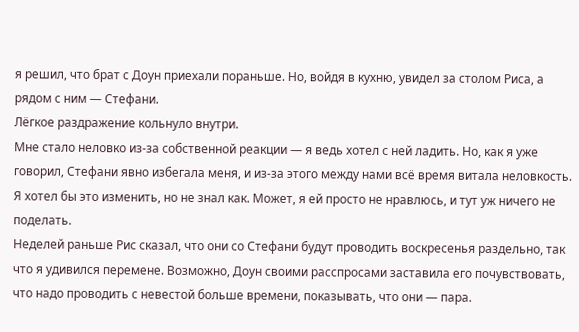я решил, что брат с Доун приехали пораньше. Но, войдя в кухню, увидел за столом Риса, а рядом с ним — Стефани.
Лёгкое раздражение кольнуло внутри.
Мне стало неловко из-за собственной реакции — я ведь хотел с ней ладить. Но, как я уже говорил, Стефани явно избегала меня, и из-за этого между нами всё время витала неловкость. Я хотел бы это изменить, но не знал как. Может, я ей просто не нравлюсь, и тут уж ничего не поделать.
Неделей раньше Рис сказал, что они со Стефани будут проводить воскресенья раздельно, так что я удивился перемене. Возможно, Доун своими расспросами заставила его почувствовать, что надо проводить с невестой больше времени, показывать, что они — пара.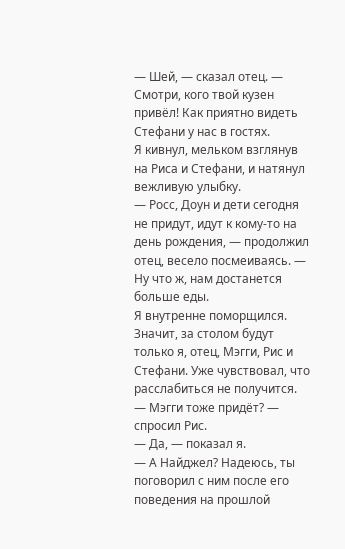— Шей, — сказал отец. — Смотри, кого твой кузен привёл! Как приятно видеть Стефани у нас в гостях.
Я кивнул, мельком взглянув на Риса и Стефани, и натянул вежливую улыбку.
— Росс, Доун и дети сегодня не придут, идут к кому-то на день рождения, — продолжил отец, весело посмеиваясь. — Ну что ж, нам достанется больше еды.
Я внутренне поморщился. Значит, за столом будут только я, отец, Мэгги, Рис и Стефани. Уже чувствовал, что расслабиться не получится.
— Мэгги тоже придёт? — спросил Рис.
— Да, — показал я.
— А Найджел? Надеюсь, ты поговорил с ним после его поведения на прошлой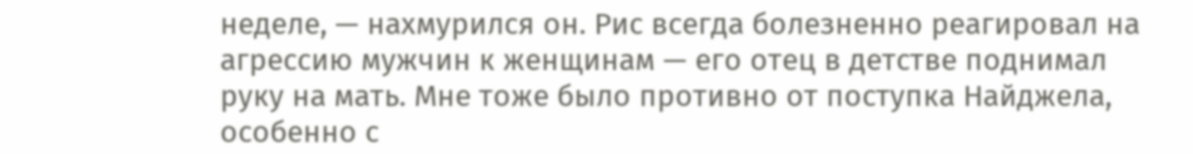неделе, — нахмурился он. Рис всегда болезненно реагировал на агрессию мужчин к женщинам — его отец в детстве поднимал руку на мать. Мне тоже было противно от поступка Найджела, особенно с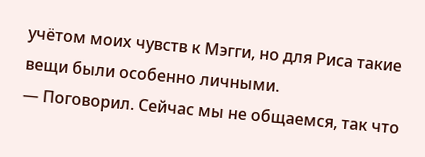учётом моих чувств к Мэгги, но для Риса такие вещи были особенно личными.
— Поговорил. Сейчас мы не общаемся, так что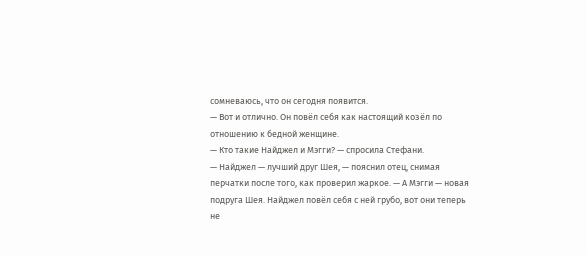сомневаюсь, что он сегодня появится.
— Вот и отлично. Он повёл себя как настоящий козёл по отношению к бедной женщине.
— Кто такие Найджел и Мэгги? — спросила Стефани.
— Найджел — лучший друг Шея, — пояснил отец, снимая перчатки после того, как проверил жаркое. — А Мэгги — новая подруга Шея. Найджел повёл себя с ней грубо, вот они теперь не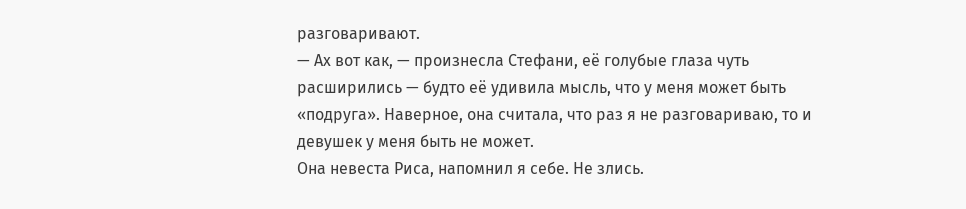разговаривают.
— Ах вот как, — произнесла Стефани, её голубые глаза чуть расширились — будто её удивила мысль, что у меня может быть «подруга». Наверное, она считала, что раз я не разговариваю, то и девушек у меня быть не может.
Она невеста Риса, напомнил я себе. Не злись.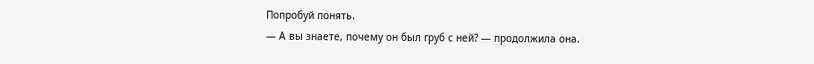Попробуй понять.
— А вы знаете, почему он был груб с ней? — продолжила она.